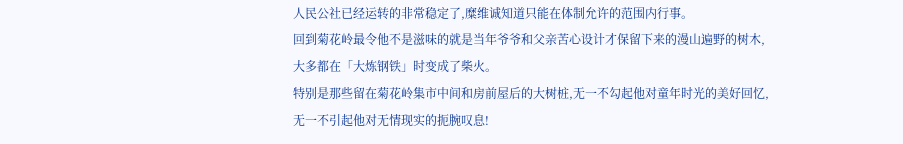人民公社已经运转的非常稳定了,糜维诚知道只能在体制允许的范围内行事。
回到菊花岭最令他不是滋味的就是当年爷爷和父亲苦心设计才保留下来的漫山遍野的树木,大多都在「大炼钢铁」时变成了柴火。
特别是那些留在菊花岭集市中间和房前屋后的大树桩,无一不勾起他对童年时光的美好回忆,无一不引起他对无情现实的扼腕叹息!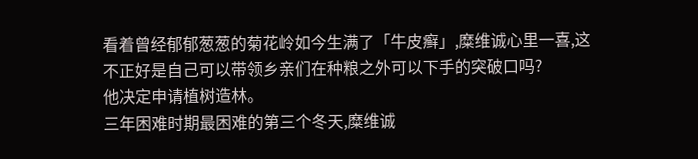看着曾经郁郁葱葱的菊花岭如今生满了「牛皮癣」,糜维诚心里一喜,这不正好是自己可以带领乡亲们在种粮之外可以下手的突破口吗?
他决定申请植树造林。
三年困难时期最困难的第三个冬天,糜维诚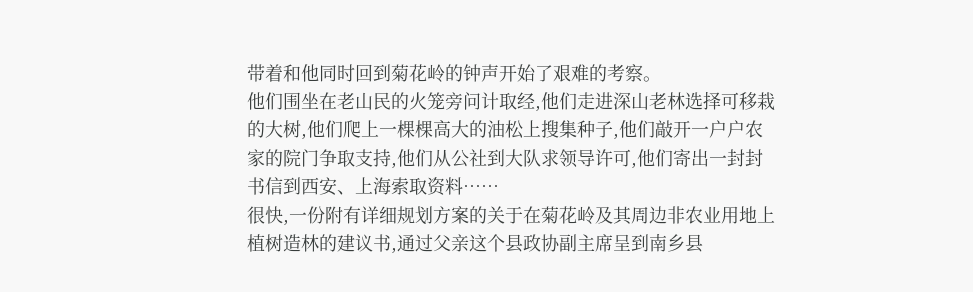带着和他同时回到菊花岭的钟声开始了艰难的考察。
他们围坐在老山民的火笼旁问计取经,他们走进深山老林选择可移栽的大树,他们爬上一棵棵高大的油松上搜集种子,他们敲开一户户农家的院门争取支持,他们从公社到大队求领导许可,他们寄出一封封书信到西安、上海索取资料……
很快,一份附有详细规划方案的关于在菊花岭及其周边非农业用地上植树造林的建议书,通过父亲这个县政协副主席呈到南乡县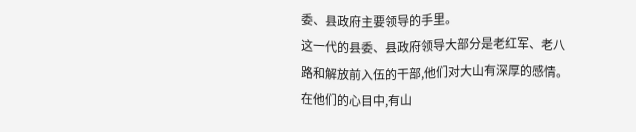委、县政府主要领导的手里。
这一代的县委、县政府领导大部分是老红军、老八路和解放前入伍的干部,他们对大山有深厚的感情。
在他们的心目中,有山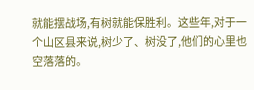就能摆战场,有树就能保胜利。这些年,对于一个山区县来说,树少了、树没了,他们的心里也空落落的。